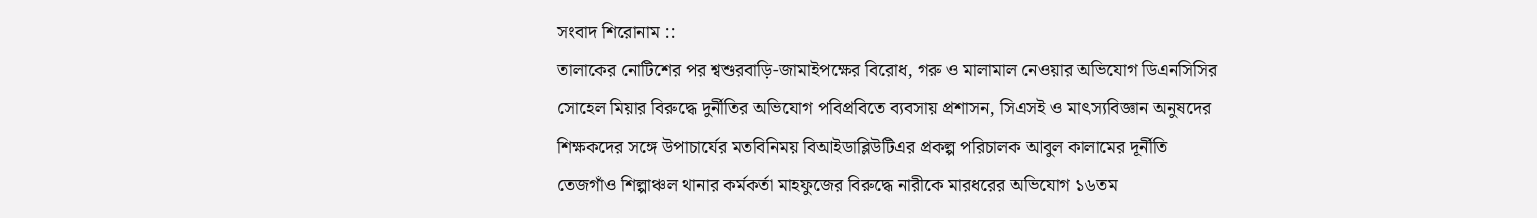সংবাদ শিরোনাম ::
তালাকের নোটিশের পর শ্বশুরবাড়ি-জামাইপক্ষের বিরোধ, গরু ও মালামাল নেওয়ার অভিযোগ ডিএনসিসির সোহেল মিয়ার বিরুদ্ধে দুর্নীতির অভিযোগ পবিপ্রবিতে ব্যবসায় প্রশাসন, সিএসই ও মাৎস্যবিজ্ঞান অনুষদের শিক্ষকদের সঙ্গে উপাচার্যের মতবিনিময় বিআইডাব্লিউটিএর প্রকল্প পরিচালক আবুল কালামের দূর্নীতি তেজগাঁও শিল্পাঞ্চল থানার কর্মকর্তা মাহফুজের বিরুদ্ধে নারীকে মারধরের অভিযোগ ১৬তম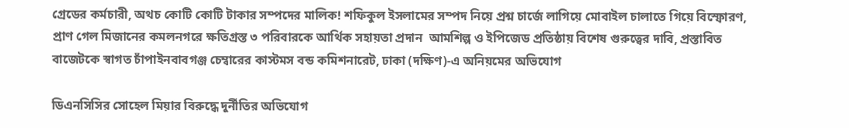গ্রেডের কর্মচারী, অথচ কোটি কোটি টাকার সম্পদের মালিক! শফিকুল ইসলামের সম্পদ নিয়ে প্রশ্ন চার্জে লাগিয়ে মোবাইল চালাতে গিয়ে বিস্ফোরণ, প্রাণ গেল মিজানের কমলনগরে ক্ষতিগ্রস্ত ৩ পরিবারকে আর্থিক সহায়তা প্রদান  আমশিল্প ও ইপিজেড প্রতিষ্ঠায় বিশেষ গুরুত্বের দাবি, প্রস্তাবিত বাজেটকে স্বাগত চাঁপাইনবাবগঞ্জ চেম্বারের কাস্টমস বন্ড কমিশনারেট, ঢাকা (দক্ষিণ)-এ অনিয়মের অভিযোগ

ডিএনসিসির সোহেল মিয়ার বিরুদ্ধে দুর্নীতির অভিযোগ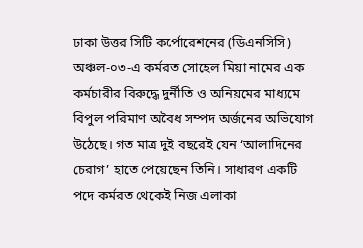ঢাকা উত্তর সিটি কর্পোরেশনের (ডিএনসিসি) অঞ্চল-০৩-এ কর্মরত সোহেল মিয়া নামের এক কর্মচারীর বিরুদ্ধে দুর্নীতি ও অনিয়মের মাধ্যমে বিপুল পরিমাণ অবৈধ সম্পদ অর্জনের অভিযোগ উঠেছে। গত মাত্র দুই বছরেই যেন ‘আলাদিনের চেরাগ’ হাতে পেয়েছেন তিনি। সাধারণ একটি পদে কর্মরত থেকেই নিজ এলাকা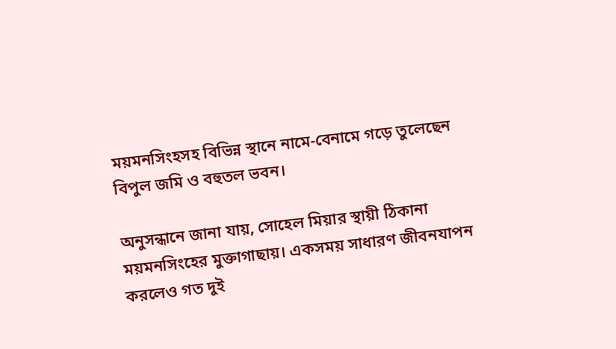ময়মনসিংহসহ বিভিন্ন স্থানে নামে-বেনামে গড়ে তুলেছেন বিপুল জমি ও বহুতল ভবন।

অনুসন্ধানে জানা যায়, সোহেল মিয়ার স্থায়ী ঠিকানা ময়মনসিংহের মুক্তাগাছায়। একসময় সাধারণ জীবনযাপন করলেও গত দুই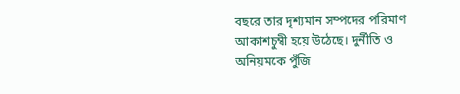বছরে তার দৃশ্যমান সম্পদের পরিমাণ আকাশচুম্বী হয়ে উঠেছে। দুর্নীতি ও অনিয়মকে পুঁজি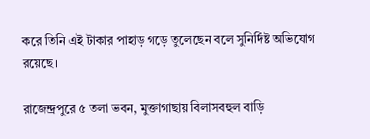করে তিনি এই টাকার পাহাড় গড়ে তুলেছেন বলে সুনির্দিষ্ট অভিযোগ রয়েছে।

রাজেন্দ্রপুরে ৫ তলা ভবন, মুক্তাগাছায় বিলাসবহুল বাড়ি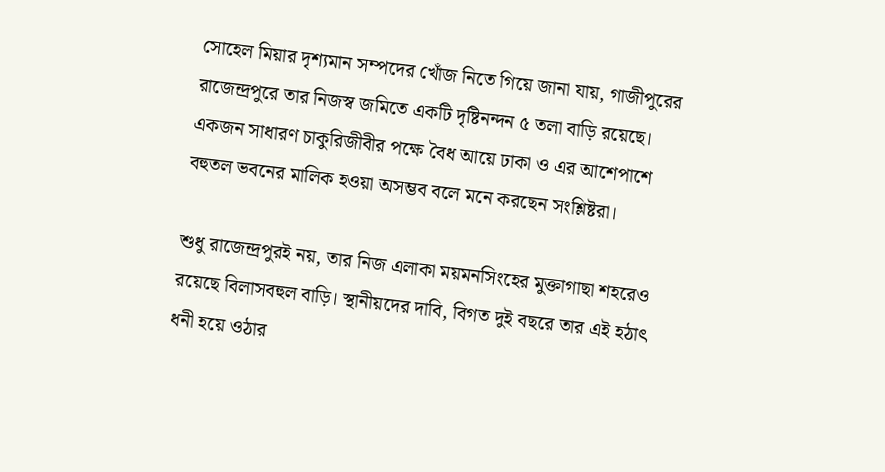সোহেল মিয়ার দৃশ্যমান সম্পদের খোঁজ নিতে গিয়ে জানা যায়, গাজীপুরের রাজেন্দ্রপুরে তার নিজস্ব জমিতে একটি দৃষ্টিনন্দন ৫ তলা বাড়ি রয়েছে। একজন সাধারণ চাকুরিজীবীর পক্ষে বৈধ আয়ে ঢাকা ও এর আশেপাশে বহুতল ভবনের মালিক হওয়া অসম্ভব বলে মনে করছেন সংশ্লিষ্টরা।

শুধু রাজেন্দ্রপুরই নয়, তার নিজ এলাকা ময়মনসিংহের মুক্তাগাছা শহরেও রয়েছে বিলাসবহুল বাড়ি। স্থানীয়দের দাবি, বিগত দুই বছরে তার এই হঠাৎ ধনী হয়ে ওঠার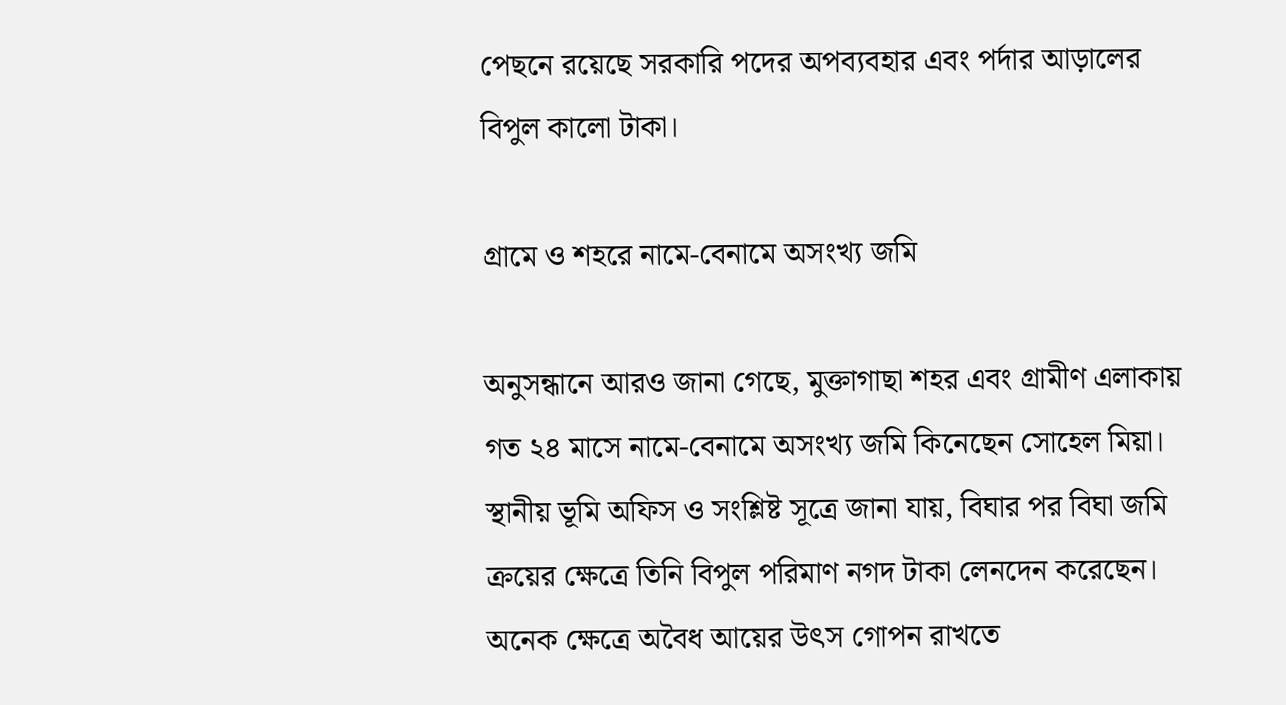পেছনে রয়েছে সরকারি পদের অপব্যবহার এবং পর্দার আড়ালের বিপুল কালো টাকা।

গ্রামে ও শহরে নামে-বেনামে অসংখ্য জমি

অনুসন্ধানে আরও জানা গেছে, মুক্তাগাছা শহর এবং গ্রামীণ এলাকায় গত ২৪ মাসে নামে-বেনামে অসংখ্য জমি কিনেছেন সোহেল মিয়া। স্থানীয় ভূমি অফিস ও সংশ্লিষ্ট সূত্রে জানা যায়, বিঘার পর বিঘা জমি ক্রয়ের ক্ষেত্রে তিনি বিপুল পরিমাণ নগদ টাকা লেনদেন করেছেন। অনেক ক্ষেত্রে অবৈধ আয়ের উৎস গোপন রাখতে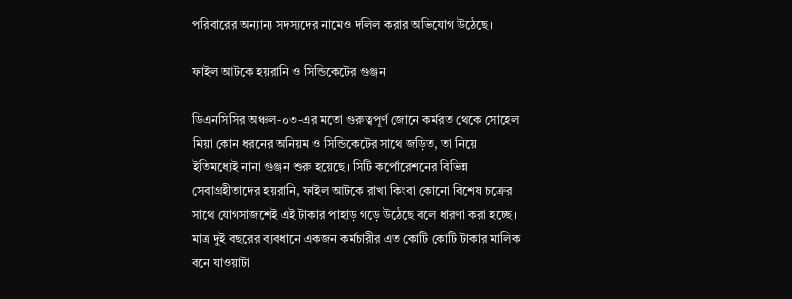পরিবারের অন্যান্য সদস্যদের নামেও দলিল করার অভিযোগ উঠেছে।

ফাইল আটকে হয়রানি ও সিন্ডিকেটের গুঞ্জন

ডিএনসিসির অঞ্চল-০৩-এর মতো গুরুত্বপূর্ণ জোনে কর্মরত থেকে সোহেল মিয়া কোন ধরনের অনিয়ম ও সিন্ডিকেটের সাথে জড়িত, তা নিয়ে ইতিমধ্যেই নানা গুঞ্জন শুরু হয়েছে। সিটি কর্পোরেশনের বিভিন্ন সেবাগ্রহীতাদের হয়রানি, ফাইল আটকে রাখা কিংবা কোনো বিশেষ চক্রের সাথে যোগসাজশেই এই টাকার পাহাড় গড়ে উঠেছে বলে ধারণা করা হচ্ছে। মাত্র দুই বছরের ব্যবধানে একজন কর্মচারীর এত কোটি কোটি টাকার মালিক বনে যাওয়াটা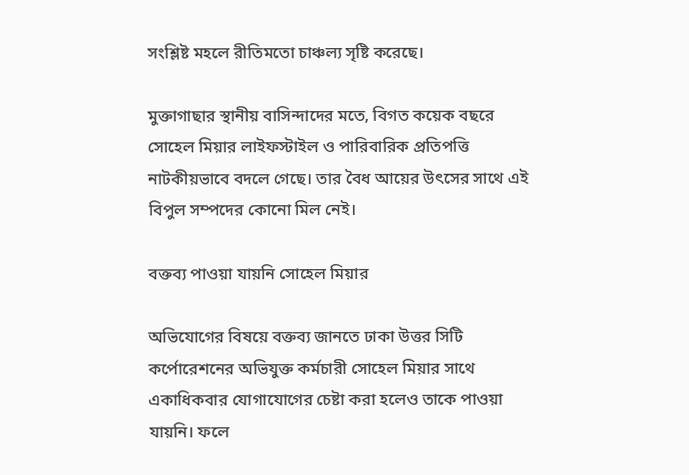সংশ্লিষ্ট মহলে রীতিমতো চাঞ্চল্য সৃষ্টি করেছে।

মুক্তাগাছার স্থানীয় বাসিন্দাদের মতে, বিগত কয়েক বছরে সোহেল মিয়ার লাইফস্টাইল ও পারিবারিক প্রতিপত্তি নাটকীয়ভাবে বদলে গেছে। তার বৈধ আয়ের উৎসের সাথে এই বিপুল সম্পদের কোনো মিল নেই।

বক্তব্য পাওয়া যায়নি সোহেল মিয়ার

অভিযোগের বিষয়ে বক্তব্য জানতে ঢাকা উত্তর সিটি কর্পোরেশনের অভিযুক্ত কর্মচারী সোহেল মিয়ার সাথে একাধিকবার যোগাযোগের চেষ্টা করা হলেও তাকে পাওয়া যায়নি। ফলে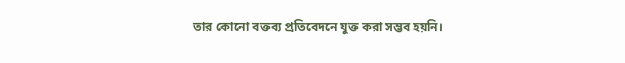তার কোনো বক্তব্য প্রতিবেদনে যুক্ত করা সম্ভব হয়নি।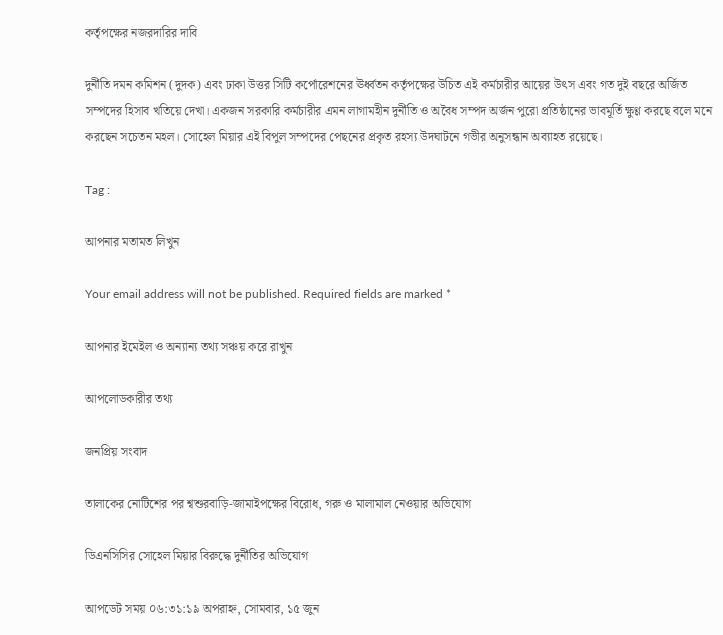কর্তৃপক্ষের নজরদারির দাবি

দুর্নীতি দমন কমিশন (দুদক) এবং ঢাকা উত্তর সিটি কর্পোরেশনের ঊর্ধ্বতন কর্তৃপক্ষের উচিত এই কর্মচারীর আয়ের উৎস এবং গত দুই বছরে অর্জিত সম্পদের হিসাব খতিয়ে দেখা। একজন সরকারি কর্মচারীর এমন লাগামহীন দুর্নীতি ও অবৈধ সম্পদ অর্জন পুরো প্রতিষ্ঠানের ভাবমূর্তি ক্ষুণ্ণ করছে বলে মনে করছেন সচেতন মহল। সোহেল মিয়ার এই বিপুল সম্পদের পেছনের প্রকৃত রহস্য উদঘাটনে গভীর অনুসন্ধান অব্যাহত রয়েছে।

Tag :

আপনার মতামত লিখুন

Your email address will not be published. Required fields are marked *

আপনার ইমেইল ও অন্যান্য তথ্য সঞ্চয় করে রাখুন

আপলোডকারীর তথ্য

জনপ্রিয় সংবাদ

তালাকের নোটিশের পর শ্বশুরবাড়ি-জামাইপক্ষের বিরোধ, গরু ও মালামাল নেওয়ার অভিযোগ

ডিএনসিসির সোহেল মিয়ার বিরুদ্ধে দুর্নীতির অভিযোগ

আপডেট সময় ০৬:৩১:১৯ অপরাহ্ন, সোমবার, ১৫ জুন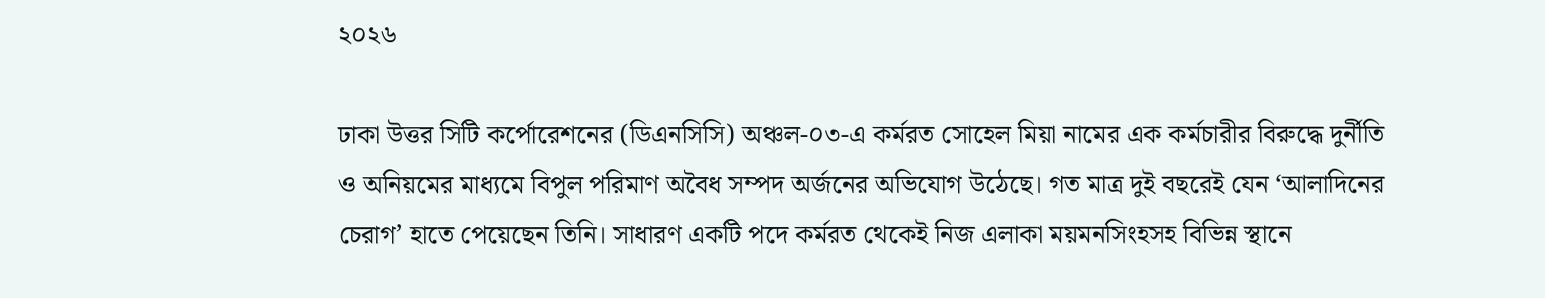২০২৬

ঢাকা উত্তর সিটি কর্পোরেশনের (ডিএনসিসি) অঞ্চল-০৩-এ কর্মরত সোহেল মিয়া নামের এক কর্মচারীর বিরুদ্ধে দুর্নীতি ও অনিয়মের মাধ্যমে বিপুল পরিমাণ অবৈধ সম্পদ অর্জনের অভিযোগ উঠেছে। গত মাত্র দুই বছরেই যেন ‘আলাদিনের চেরাগ’ হাতে পেয়েছেন তিনি। সাধারণ একটি পদে কর্মরত থেকেই নিজ এলাকা ময়মনসিংহসহ বিভিন্ন স্থানে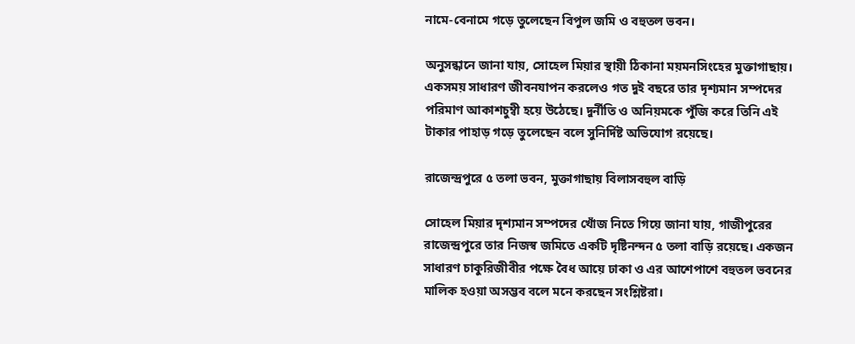নামে-বেনামে গড়ে তুলেছেন বিপুল জমি ও বহুতল ভবন।

অনুসন্ধানে জানা যায়, সোহেল মিয়ার স্থায়ী ঠিকানা ময়মনসিংহের মুক্তাগাছায়। একসময় সাধারণ জীবনযাপন করলেও গত দুই বছরে তার দৃশ্যমান সম্পদের পরিমাণ আকাশচুম্বী হয়ে উঠেছে। দুর্নীতি ও অনিয়মকে পুঁজি করে তিনি এই টাকার পাহাড় গড়ে তুলেছেন বলে সুনির্দিষ্ট অভিযোগ রয়েছে।

রাজেন্দ্রপুরে ৫ তলা ভবন, মুক্তাগাছায় বিলাসবহুল বাড়ি

সোহেল মিয়ার দৃশ্যমান সম্পদের খোঁজ নিতে গিয়ে জানা যায়, গাজীপুরের রাজেন্দ্রপুরে তার নিজস্ব জমিতে একটি দৃষ্টিনন্দন ৫ তলা বাড়ি রয়েছে। একজন সাধারণ চাকুরিজীবীর পক্ষে বৈধ আয়ে ঢাকা ও এর আশেপাশে বহুতল ভবনের মালিক হওয়া অসম্ভব বলে মনে করছেন সংশ্লিষ্টরা।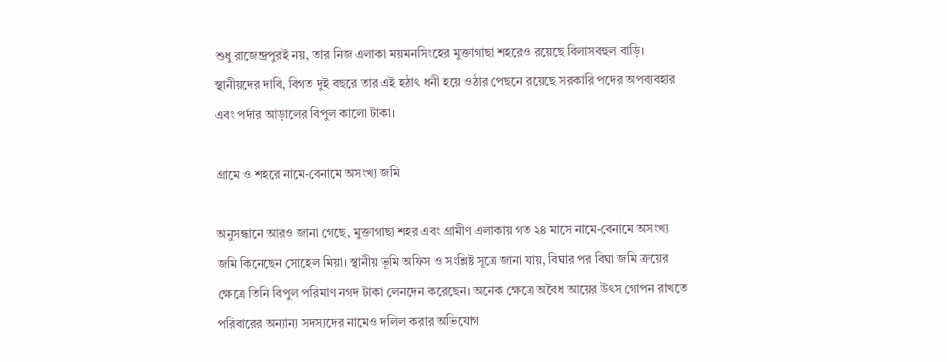শুধু রাজেন্দ্রপুরই নয়, তার নিজ এলাকা ময়মনসিংহের মুক্তাগাছা শহরেও রয়েছে বিলাসবহুল বাড়ি। স্থানীয়দের দাবি, বিগত দুই বছরে তার এই হঠাৎ ধনী হয়ে ওঠার পেছনে রয়েছে সরকারি পদের অপব্যবহার এবং পর্দার আড়ালের বিপুল কালো টাকা।

গ্রামে ও শহরে নামে-বেনামে অসংখ্য জমি

অনুসন্ধানে আরও জানা গেছে, মুক্তাগাছা শহর এবং গ্রামীণ এলাকায় গত ২৪ মাসে নামে-বেনামে অসংখ্য জমি কিনেছেন সোহেল মিয়া। স্থানীয় ভূমি অফিস ও সংশ্লিষ্ট সূত্রে জানা যায়, বিঘার পর বিঘা জমি ক্রয়ের ক্ষেত্রে তিনি বিপুল পরিমাণ নগদ টাকা লেনদেন করেছেন। অনেক ক্ষেত্রে অবৈধ আয়ের উৎস গোপন রাখতে পরিবারের অন্যান্য সদস্যদের নামেও দলিল করার অভিযোগ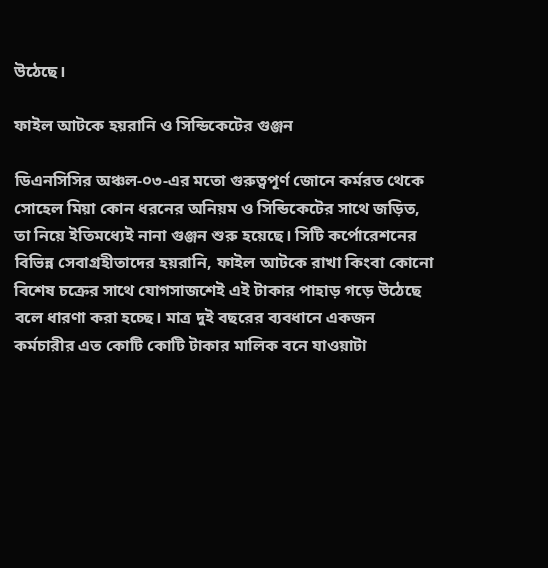উঠেছে।

ফাইল আটকে হয়রানি ও সিন্ডিকেটের গুঞ্জন

ডিএনসিসির অঞ্চল-০৩-এর মতো গুরুত্বপূর্ণ জোনে কর্মরত থেকে সোহেল মিয়া কোন ধরনের অনিয়ম ও সিন্ডিকেটের সাথে জড়িত, তা নিয়ে ইতিমধ্যেই নানা গুঞ্জন শুরু হয়েছে। সিটি কর্পোরেশনের বিভিন্ন সেবাগ্রহীতাদের হয়রানি, ফাইল আটকে রাখা কিংবা কোনো বিশেষ চক্রের সাথে যোগসাজশেই এই টাকার পাহাড় গড়ে উঠেছে বলে ধারণা করা হচ্ছে। মাত্র দুই বছরের ব্যবধানে একজন কর্মচারীর এত কোটি কোটি টাকার মালিক বনে যাওয়াটা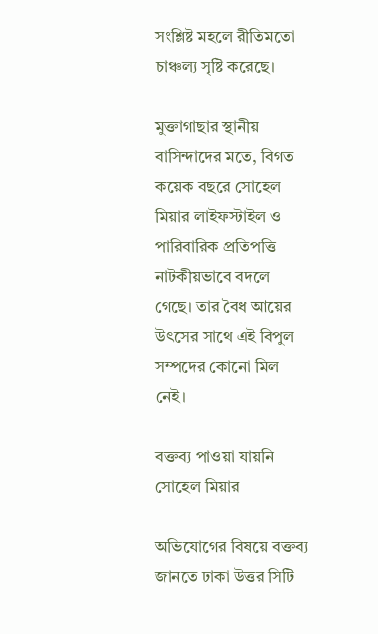সংশ্লিষ্ট মহলে রীতিমতো চাঞ্চল্য সৃষ্টি করেছে।

মুক্তাগাছার স্থানীয় বাসিন্দাদের মতে, বিগত কয়েক বছরে সোহেল মিয়ার লাইফস্টাইল ও পারিবারিক প্রতিপত্তি নাটকীয়ভাবে বদলে গেছে। তার বৈধ আয়ের উৎসের সাথে এই বিপুল সম্পদের কোনো মিল নেই।

বক্তব্য পাওয়া যায়নি সোহেল মিয়ার

অভিযোগের বিষয়ে বক্তব্য জানতে ঢাকা উত্তর সিটি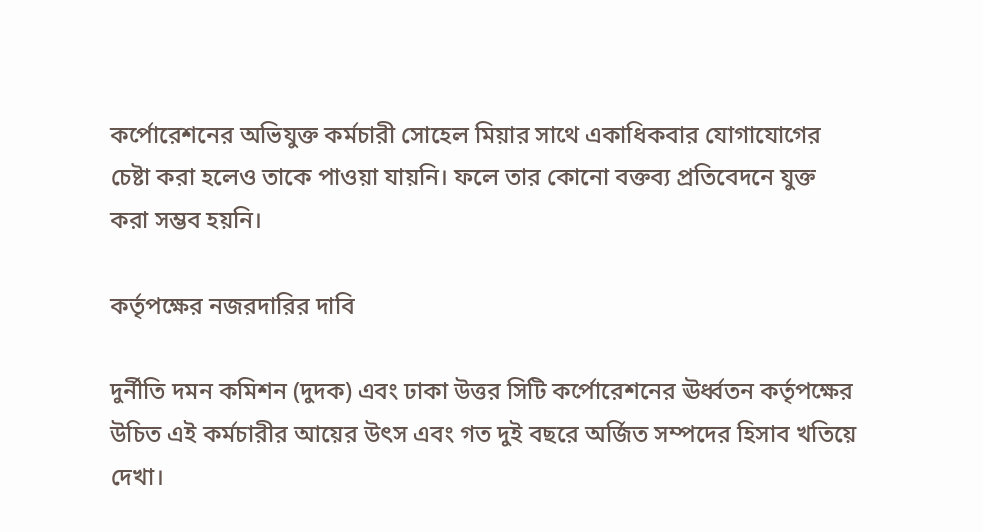কর্পোরেশনের অভিযুক্ত কর্মচারী সোহেল মিয়ার সাথে একাধিকবার যোগাযোগের চেষ্টা করা হলেও তাকে পাওয়া যায়নি। ফলে তার কোনো বক্তব্য প্রতিবেদনে যুক্ত করা সম্ভব হয়নি।

কর্তৃপক্ষের নজরদারির দাবি

দুর্নীতি দমন কমিশন (দুদক) এবং ঢাকা উত্তর সিটি কর্পোরেশনের ঊর্ধ্বতন কর্তৃপক্ষের উচিত এই কর্মচারীর আয়ের উৎস এবং গত দুই বছরে অর্জিত সম্পদের হিসাব খতিয়ে দেখা।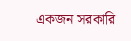একজন সরকারি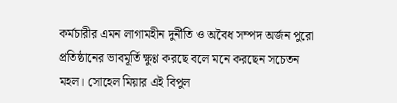কর্মচারীর এমন লাগামহীন দুর্নীতি ও অবৈধ সম্পদ অর্জন পুরো প্রতিষ্ঠানের ভাবমূর্তি ক্ষুণ্ণ করছে বলে মনে করছেন সচেতন মহল। সোহেল মিয়ার এই বিপুল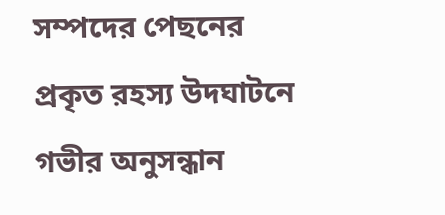সম্পদের পেছনের প্রকৃত রহস্য উদঘাটনে গভীর অনুসন্ধান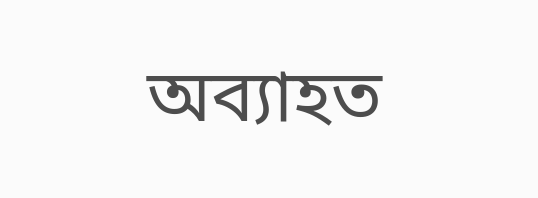অব্যাহত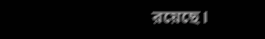রয়েছে।